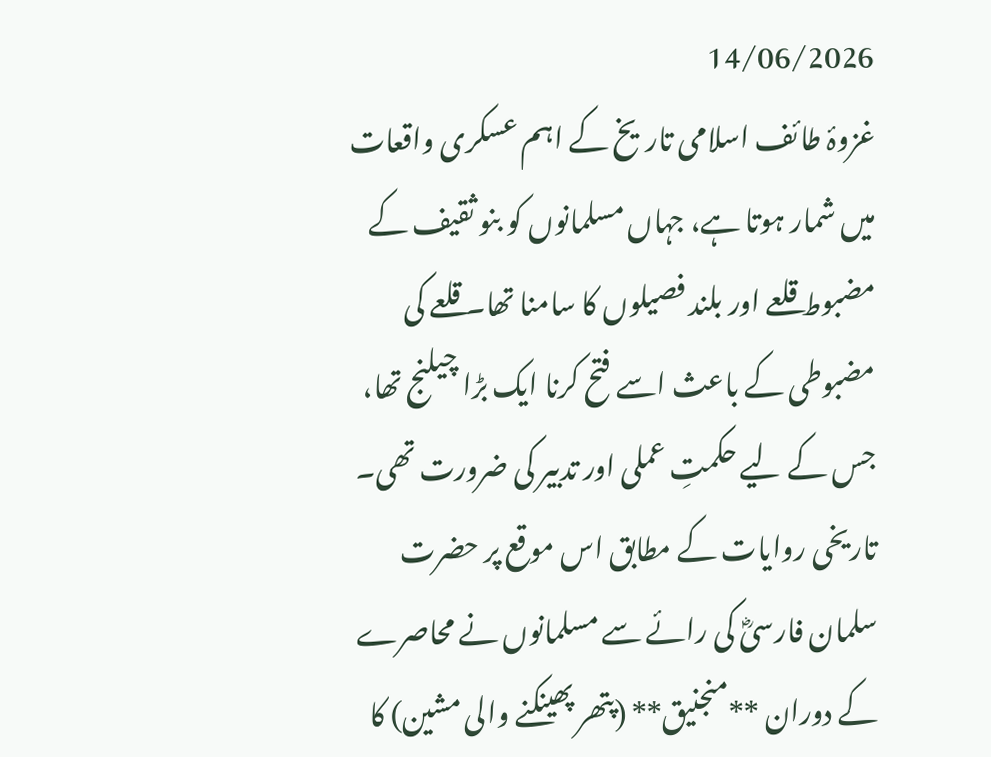14/06/2026
غزوۂ طائف اسلامی تاریخ کے اہم عسکری واقعات میں شمار ہوتا ہے، جہاں مسلمانوں کو بنو ثقیف کے مضبوط قلعے اور بلند فصیلوں کا سامنا تھا۔ قلعے کی مضبوطی کے باعث اسے فتح کرنا ایک بڑا چیلنج تھا، جس کے لیے حکمتِ عملی اور تدبیر کی ضرورت تھی۔
تاریخی روایات کے مطابق اس موقع پر حضرت سلمان فارسیؓ کی رائے سے مسلمانوں نے محاصرے کے دوران **منجنیق** (پتھر پھینکنے والی مشین) کا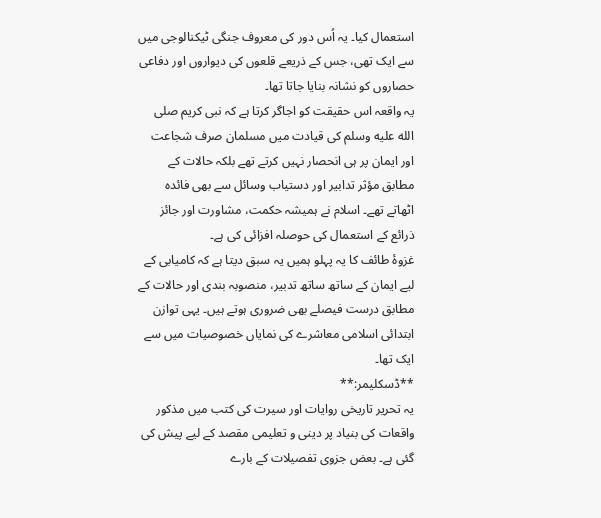استعمال کیا۔ یہ اُس دور کی معروف جنگی ٹیکنالوجی میں سے ایک تھی، جس کے ذریعے قلعوں کی دیواروں اور دفاعی حصاروں کو نشانہ بنایا جاتا تھا۔
یہ واقعہ اس حقیقت کو اجاگر کرتا ہے کہ نبی کریم صلى الله عليه وسلم کی قیادت میں مسلمان صرف شجاعت اور ایمان پر ہی انحصار نہیں کرتے تھے بلکہ حالات کے مطابق مؤثر تدابیر اور دستیاب وسائل سے بھی فائدہ اٹھاتے تھے۔ اسلام نے ہمیشہ حکمت، مشاورت اور جائز ذرائع کے استعمال کی حوصلہ افزائی کی ہے۔
غزوۂ طائف کا یہ پہلو ہمیں یہ سبق دیتا ہے کہ کامیابی کے لیے ایمان کے ساتھ ساتھ تدبیر، منصوبہ بندی اور حالات کے مطابق درست فیصلے بھی ضروری ہوتے ہیں۔ یہی توازن ابتدائی اسلامی معاشرے کی نمایاں خصوصیات میں سے ایک تھا۔
**ڈسکلیمر:**
یہ تحریر تاریخی روایات اور سیرت کی کتب میں مذکور واقعات کی بنیاد پر دینی و تعلیمی مقصد کے لیے پیش کی گئی ہے۔ بعض جزوی تفصیلات کے بارے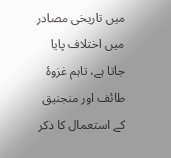میں تاریخی مصادر میں اختلاف پایا جاتا ہے، تاہم غزوۂ طائف اور منجنیق کے استعمال کا ذکر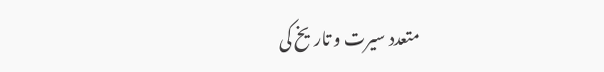متعدد سیرت و تاریخ کی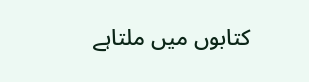کتابوں میں ملتاہے